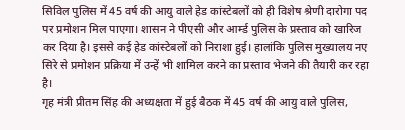सिविल पुलिस में 45 वर्ष की आयु वाले हेड कांस्टेबलों को ही विशेष श्रेणी दारोगा पद पर प्रमोशन मिल पाएगा। शासन ने पीएसी और आर्म्ड पुलिस के प्रस्ताव को खारिज कर दिया है। इससे कई हेड कांस्टेबलों को निराशा हुई। हालांकि पुलिस मुख्यालय नए सिरे से प्रमोशन प्रक्रिया में उन्हें भी शामिल करने का प्रस्ताव भेजने की तैयारी कर रहा है।
गृह मंत्री प्रीतम सिंह की अध्यक्षता में हुई बैठक में 45 वर्ष की आयु वाले पुलिस,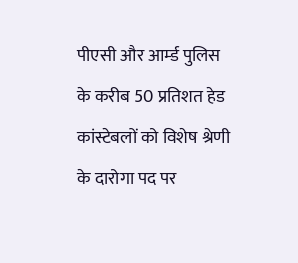पीएसी और आर्म्ड पुलिस के करीब 50 प्रतिशत हेड कांस्टेबलों को विशेष श्रेणी के दारोगा पद पर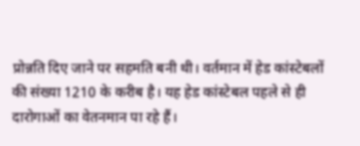प्रोन्नति दिए जाने पर सहमति बनी थी। वर्तमान में हेड कांस्टेबलों की संख्या 1210 के करीब है। यह हेड कांस्टेबल पहले से ही दारोगाओं का वेतनमान पा रहे हैं।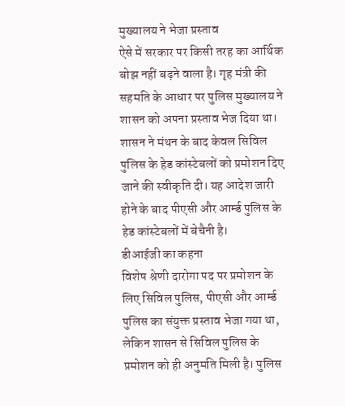मुख्यालय ने भेजा प्रस्ताव
ऐसे में सरकार पर किसी तरह का आर्थिक बोझ नहीं बढ़ने वाला है। गृह मंत्री की सहमति के आधार पर पुलिस मुख्यालय ने शासन को अपना प्रस्ताव भेज दिया था। शासन ने मंथन के बाद केवल सिविल पुलिस के हेड कांस्टेबलों को प्रमोशन दिए जाने की स्वीकृति दी। यह आदेश जारी होने के बाद पीएसी और आर्म्ड पुलिस के हेड कांस्टेबलों में बेचैनी है।
डीआईजी का कहना
विशेष श्रेणी दारोगा पद पर प्रमोशन के लिए सिविल पुलिस, पीएसी और आर्म्ड पुलिस का संयुक्त प्रस्ताव भेजा गया था, लेकिन शासन से सिविल पुलिस के प्रमोशन को ही अनुमति मिली है। पुलिस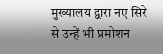मुख्यालय द्वारा नए सिरे से उन्हें भी प्रमोशन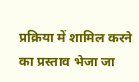प्रक्रिया में शामिल करने का प्रस्ताव भेजा जा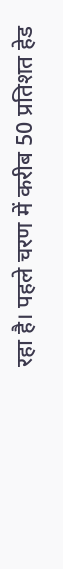रहा है। पहले चरण में करीब 50 प्रतिशत हेड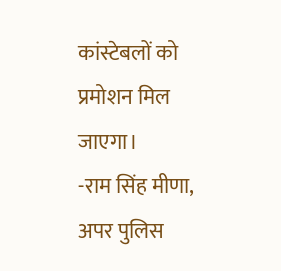कांस्टेबलों को प्रमोशन मिल जाएगा।
-राम सिंह मीणा, अपर पुलिस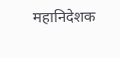महानिदेशक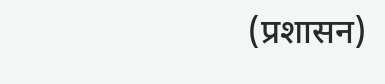(प्रशासन)